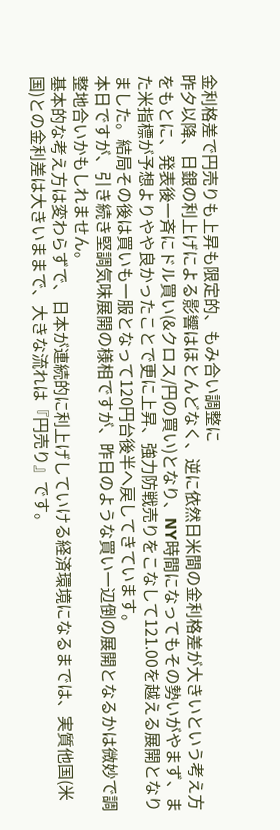金利格差で円売りも上昇も限定的、もみ合い調整に
昨夕以降、日銀の利上げによる影響はほとんどなく、逆に依然日米間の金利格差が大きいという考え方をもとに、発表後一斉にドル買い(&クロス/円の買い)となり、NY時間になってもその勢いがやまず、また米指標が予想よりやや良かったことで更に上昇、強力防戦売りをこなして121.00を越える展開となりました。結局その後は買いも一服となって120円台後半へ戻してきています。
本日ですが、引き続き堅調気味展開の様相ですが、昨日のような買い一辺倒の展開となるかは微妙で調整地合いかもしれません。
基本的な考え方は変わらずで、日本が連続的に利上げしていける経済環境になるまでは、実質他国(米国)との金利差は大きいままで、大きな流れは『円売り』です。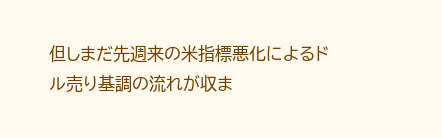但しまだ先週来の米指標悪化によるドル売り基調の流れが収ま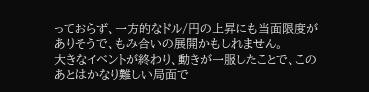っておらず、一方的なドル/円の上昇にも当面限度がありそうで、もみ合いの展開かもしれません。
大きなイベントが終わり、動きが一服したことで、このあとはかなり難しい局面で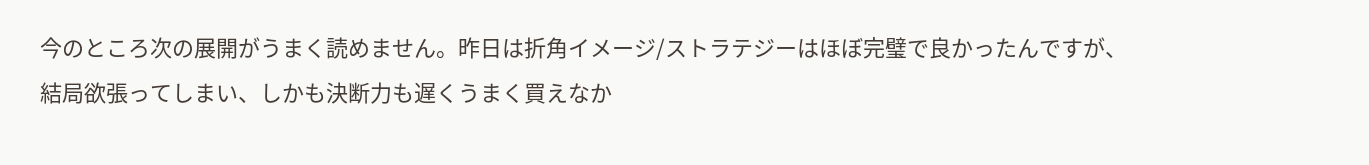今のところ次の展開がうまく読めません。昨日は折角イメージ/ストラテジーはほぼ完璧で良かったんですが、結局欲張ってしまい、しかも決断力も遅くうまく買えなか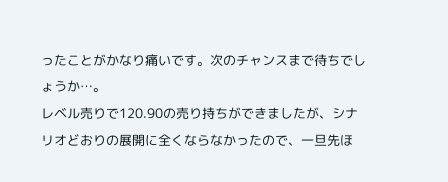ったことがかなり痛いです。次のチャンスまで待ちでしょうか…。
レベル売りで120.90の売り持ちができましたが、シナリオどおりの展開に全くならなかったので、一旦先ほ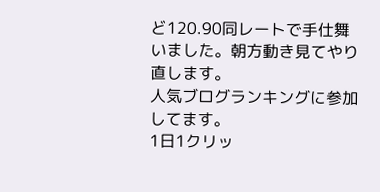ど120.90同レートで手仕舞いました。朝方動き見てやり直します。
人気ブログランキングに参加してます。
1日1クリッ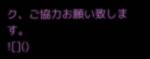ク、ご協力お願い致します。
![]()